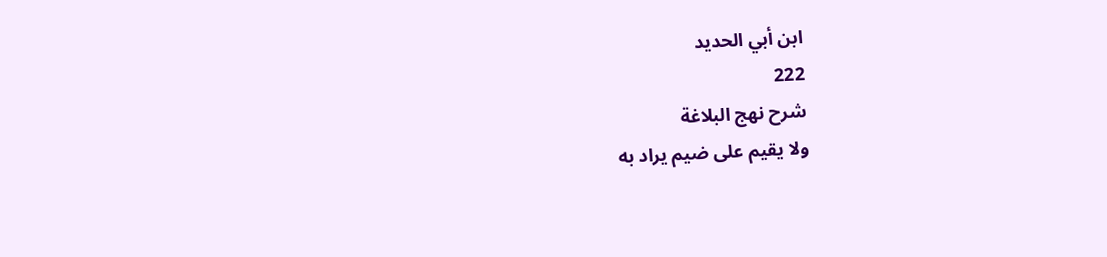ابن أبي الحديد
222
شرح نهج البلاغة
ولا يقيم على ضيم يراد به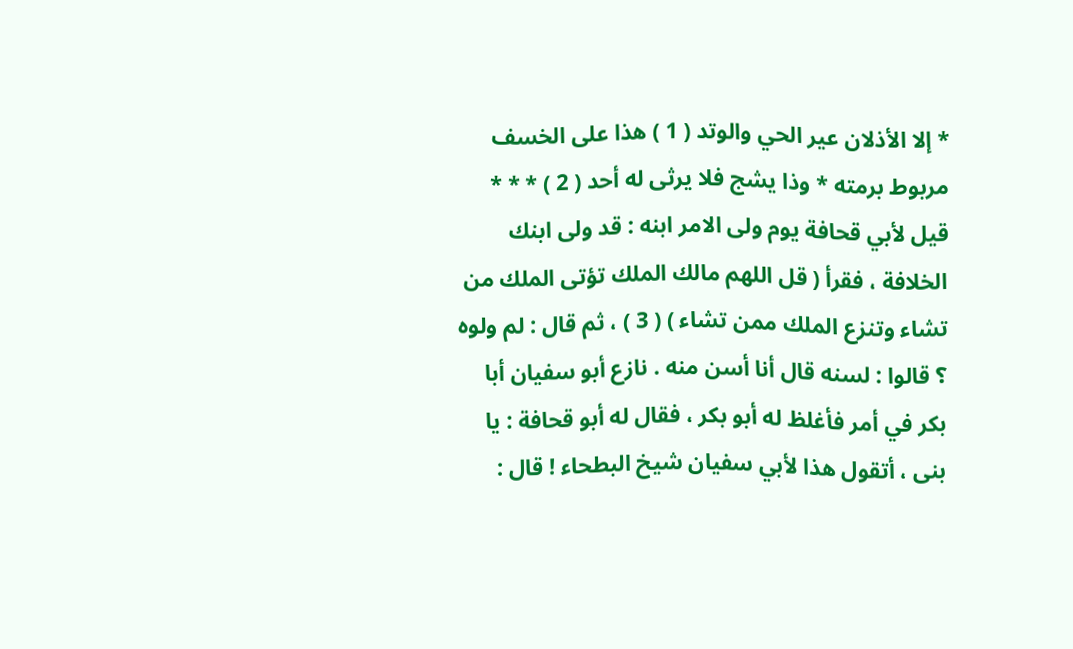* إلا الأذلان عير الحي والوتد ( 1 ) هذا على الخسف مربوط برمته * وذا يشج فلا يرثى له أحد ( 2 ) * * * قيل لأبي قحافة يوم ولى الامر ابنه : قد ولى ابنك الخلافة ، فقرأ ( قل اللهم مالك الملك تؤتى الملك من تشاء وتنزع الملك ممن تشاء ) ( 3 ) ، ثم قال : لم ولوه ؟ قالوا : لسنه قال أنا أسن منه . نازع أبو سفيان أبا بكر في أمر فأغلظ له أبو بكر ، فقال له أبو قحافة : يا بنى ، أتقول هذا لأبي سفيان شيخ البطحاء ! قال :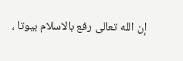إن الله تعالى رفع بالاسلام بيوتا ،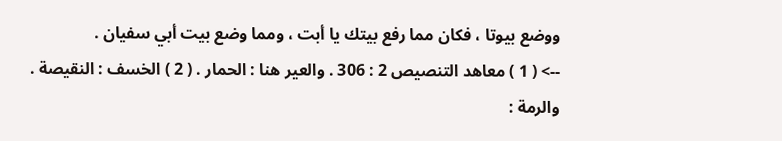ووضع بيوتا ، فكان مما رفع بيتك يا أبت ، ومما وضع بيت أبي سفيان .
--> ( 1 ) معاهد التنصيص 2 : 306 . والعير هنا : الحمار . ( 2 ) الخسف : النقيصة . والرمة :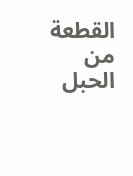القطعة من الحبل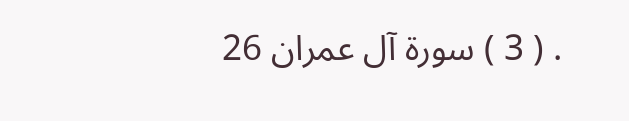. ( 3 ) سورة آل عمران 26